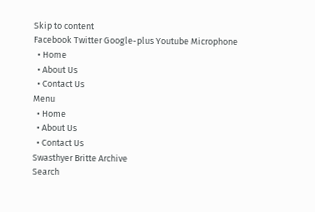Skip to content
Facebook Twitter Google-plus Youtube Microphone
  • Home
  • About Us
  • Contact Us
Menu
  • Home
  • About Us
  • Contact Us
Swasthyer Britte Archive
Search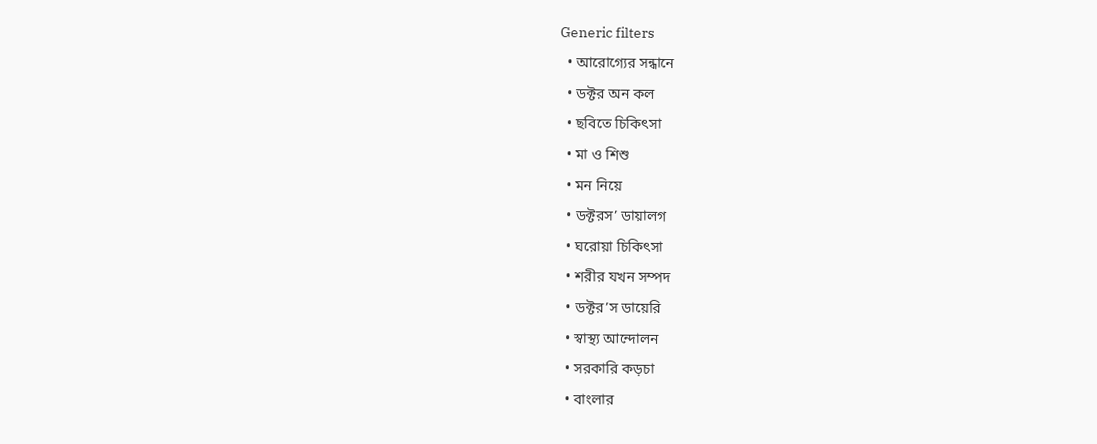Generic filters
  • আরোগ্যের সন্ধানে
  • ডক্টর অন কল
  • ছবিতে চিকিৎসা
  • মা ও শিশু
  • মন নিয়ে
  • ডক্টরস’ ডায়ালগ
  • ঘরোয়া চিকিৎসা
  • শরীর যখন সম্পদ
  • ডক্টর’স ডায়েরি
  • স্বাস্থ্য আন্দোলন
  • সরকারি কড়চা
  • বাংলার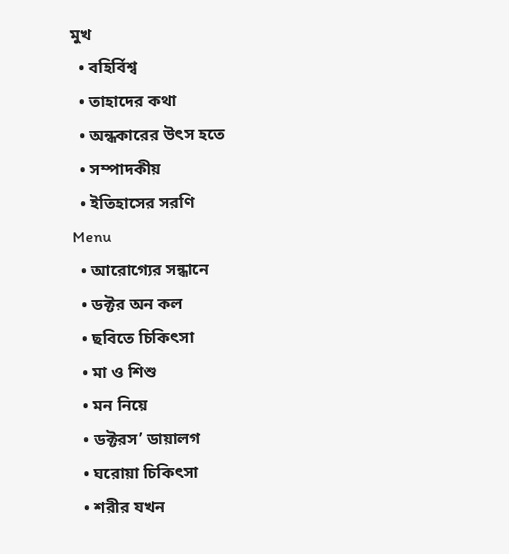মুখ
  • বহির্বিশ্ব
  • তাহাদের কথা
  • অন্ধকারের উৎস হতে
  • সম্পাদকীয়
  • ইতিহাসের সরণি
Menu
  • আরোগ্যের সন্ধানে
  • ডক্টর অন কল
  • ছবিতে চিকিৎসা
  • মা ও শিশু
  • মন নিয়ে
  • ডক্টরস’ ডায়ালগ
  • ঘরোয়া চিকিৎসা
  • শরীর যখন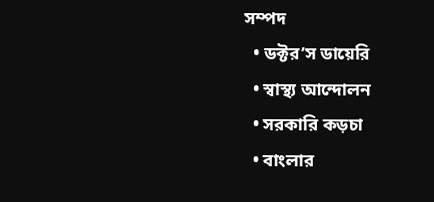সম্পদ
  • ডক্টর’স ডায়েরি
  • স্বাস্থ্য আন্দোলন
  • সরকারি কড়চা
  • বাংলার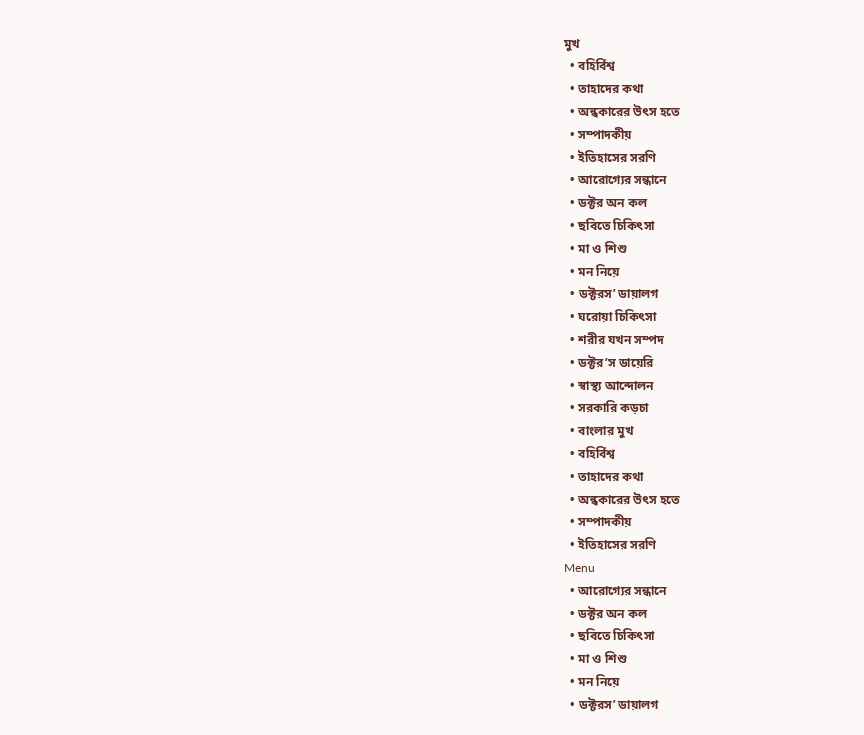মুখ
  • বহির্বিশ্ব
  • তাহাদের কথা
  • অন্ধকারের উৎস হতে
  • সম্পাদকীয়
  • ইতিহাসের সরণি
  • আরোগ্যের সন্ধানে
  • ডক্টর অন কল
  • ছবিতে চিকিৎসা
  • মা ও শিশু
  • মন নিয়ে
  • ডক্টরস’ ডায়ালগ
  • ঘরোয়া চিকিৎসা
  • শরীর যখন সম্পদ
  • ডক্টর’স ডায়েরি
  • স্বাস্থ্য আন্দোলন
  • সরকারি কড়চা
  • বাংলার মুখ
  • বহির্বিশ্ব
  • তাহাদের কথা
  • অন্ধকারের উৎস হতে
  • সম্পাদকীয়
  • ইতিহাসের সরণি
Menu
  • আরোগ্যের সন্ধানে
  • ডক্টর অন কল
  • ছবিতে চিকিৎসা
  • মা ও শিশু
  • মন নিয়ে
  • ডক্টরস’ ডায়ালগ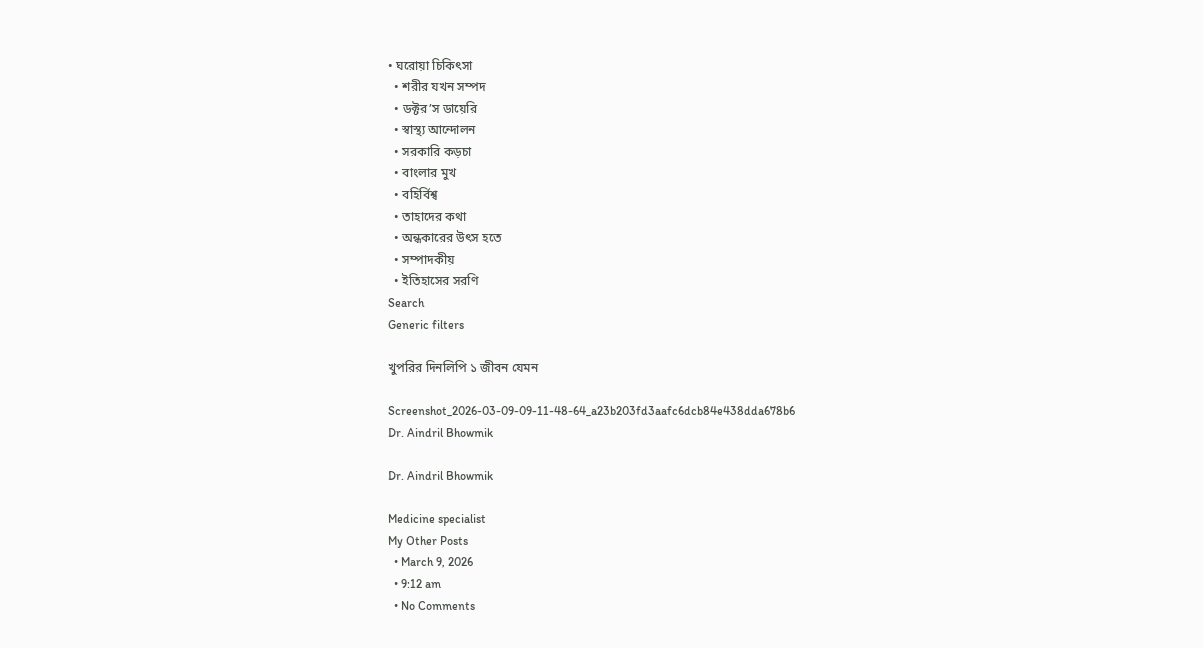• ঘরোয়া চিকিৎসা
  • শরীর যখন সম্পদ
  • ডক্টর’স ডায়েরি
  • স্বাস্থ্য আন্দোলন
  • সরকারি কড়চা
  • বাংলার মুখ
  • বহির্বিশ্ব
  • তাহাদের কথা
  • অন্ধকারের উৎস হতে
  • সম্পাদকীয়
  • ইতিহাসের সরণি
Search
Generic filters

খুপরির দিনলিপি ১ জীবন যেমন

Screenshot_2026-03-09-09-11-48-64_a23b203fd3aafc6dcb84e438dda678b6
Dr. Aindril Bhowmik

Dr. Aindril Bhowmik

Medicine specialist
My Other Posts
  • March 9, 2026
  • 9:12 am
  • No Comments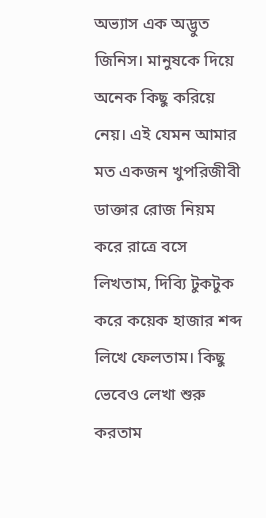অভ্যাস এক অদ্ভুত জিনিস। মানুষকে দিয়ে অনেক কিছু করিয়ে নেয়। এই যেমন আমার মত একজন খুপরিজীবী ডাক্তার রোজ নিয়ম করে রাত্রে বসে লিখতাম, দিব্যি টুকটুক করে কয়েক হাজার শব্দ লিখে ফেলতাম। কিছু ভেবেও লেখা শুরু করতাম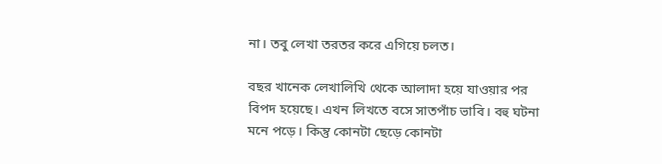না। তবু লেখা তরতর করে এগিয়ে চলত।

বছর খানেক লেখালিখি থেকে আলাদা হয়ে যাওয়ার পর বিপদ হয়েছে। এখন লিখতে বসে সাতপাঁচ ভাবি। বহু ঘটনা মনে পড়ে। কিন্তু কোনটা ছেড়ে কোনটা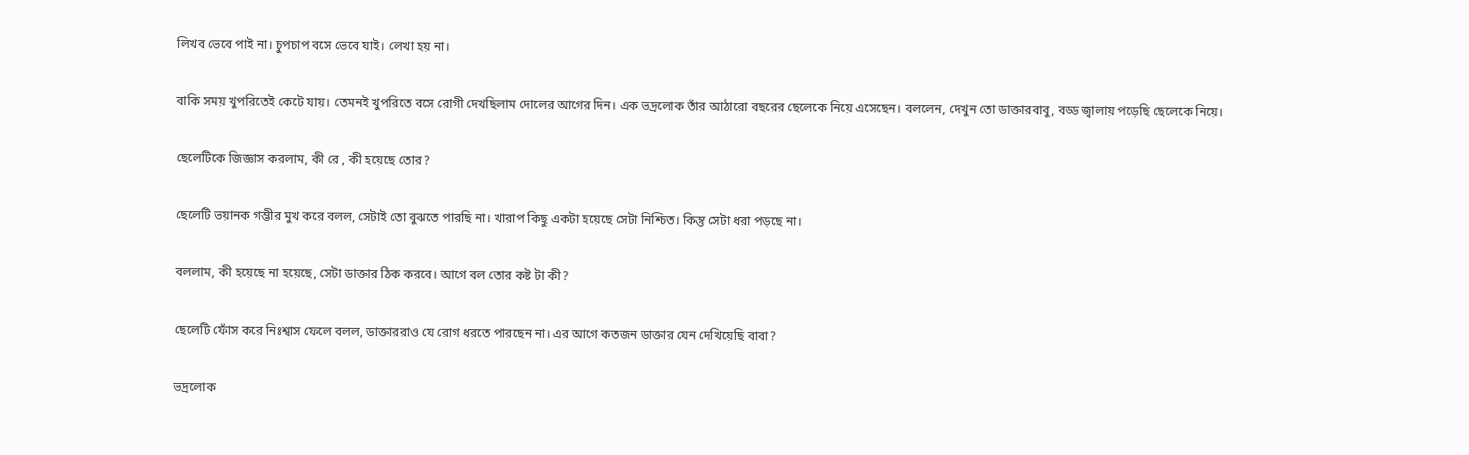লিখব ভেবে পাই না। চুপচাপ বসে ভেবে যাই। লেখা হয় না।

বাকি সময় খুপরিতেই কেটে যায়। তেমনই খুপরিতে বসে রোগী দেখছিলাম দোলের আগের দিন। এক ভদ্রলোক তাঁর আঠারো বছরের ছেলেকে নিয়ে এসেছেন। বললেন, দেখুন তো ডাক্তারবাবু, বড্ড জ্বালায় পড়েছি ছেলেকে নিয়ে।

ছেলেটিকে জিজ্ঞাস করলাম, কী রে , কী হয়েছে তোর?

ছেলেটি ভয়ানক গম্ভীর মুখ করে বলল, সেটাই তো বুঝতে পারছি না। খারাপ কিছু একটা হয়েছে সেটা নিশ্চিত। কিন্তু সেটা ধরা পড়ছে না।

বললাম, কী হয়েছে না হয়েছে, সেটা ডাক্তার ঠিক করবে। আগে বল তোর কষ্ট টা কী?

ছেলেটি ফোঁস করে নিঃশ্বাস ফেলে বলল, ডাক্তাররাও যে রোগ ধরতে পারছেন না। এর আগে কতজন ডাক্তার যেন দেখিয়েছি বাবা?

ভদ্রলোক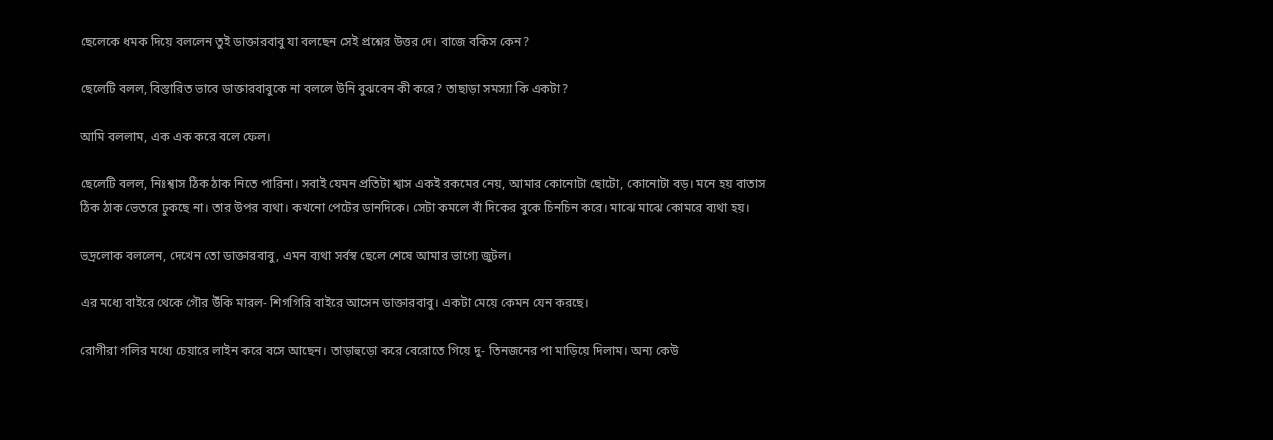ছেলেকে ধমক দিয়ে বললেন তুই ডাক্তারবাবু যা বলছেন সেই প্রশ্নের উত্তর দে। বাজে বকিস কেন?

ছেলেটি বলল, বিস্তারিত ভাবে ডাক্তারবাবুকে না বললে উনি বুঝবেন কী করে? তাছাড়া সমস্যা কি একটা?

আমি বললাম, এক এক করে বলে ফেল।

ছেলেটি বলল, নিঃশ্বাস ঠিক ঠাক নিতে পারিনা। সবাই যেমন প্রতিটা শ্বাস একই রকমের নেয়, আমার কোনোটা ছোটো, কোনোটা বড়। মনে হয় বাতাস ঠিক ঠাক ভেতরে ঢুকছে না। তার উপর ব্যথা। কখনো পেটের ডানদিকে। সেটা কমলে বাঁ দিকের বুকে চিনচিন করে। মাঝে মাঝে কোমরে ব্যথা হয়।

ভদ্রলোক বললেন, দেখেন তো ডাক্তারবাবু, এমন ব্যথা সর্বস্ব ছেলে শেষে আমার ভাগ্যে জুটল।

এর মধ্যে বাইরে থেকে গৌর উঁকি মারল- শিগগিরি বাইরে আসেন ডাক্তারবাবু। একটা মেয়ে কেমন যেন করছে।

রোগীরা গলির মধ্যে চেয়ারে লাইন করে বসে আছেন। তাড়াহুড়ো করে বেরোতে গিয়ে দু- তিনজনের পা মাড়িয়ে দিলাম। অন্য কেউ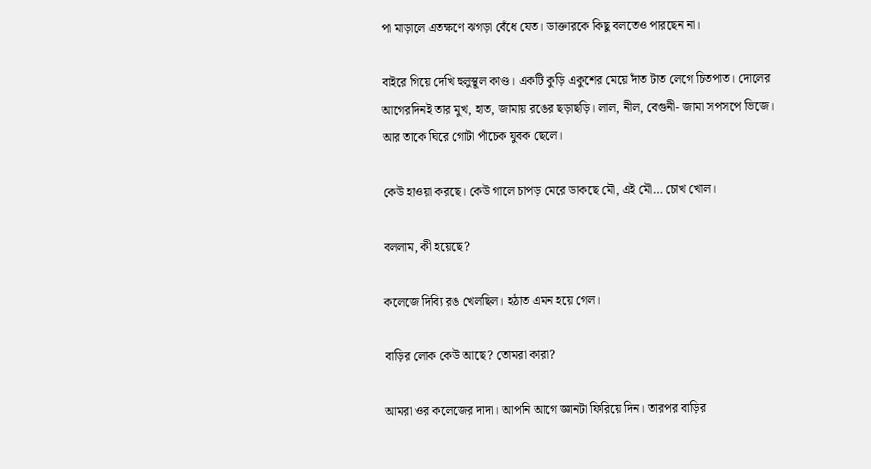পা মাড়ালে এতক্ষণে ঝগড়া বেঁধে যেত। ডাক্তারকে কিছু বলতেও পারছেন না।

বাইরে গিয়ে দেখি হুলুস্থূল কাণ্ড। একটি কুড়ি একুশের মেয়ে দাঁত টাত লেগে চিতপাত। দোলের আগেরদিনই তার মুখ, হাত, জামায় রঙের ছড়াছড়ি। লাল, নীল, বেগুনী- জামা সপসপে ভিজে। আর তাকে ঘিরে গোটা পাঁচেক যুবক ছেলে।

কেউ হাওয়া করছে। কেউ গালে চাপড় মেরে ডাকছে মৌ, এই মৌ… চোখ খোল।

বললাম, কী হয়েছে?

কলেজে দিব্যি রঙ খেলছিল। হঠাত এমন হয়ে গেল।

বাড়ির লোক কেউ আছে? তোমরা কারা?

আমরা ওর কলেজের দাদা। আপনি আগে জ্ঞানটা ফিরিয়ে দিন। তারপর বাড়ির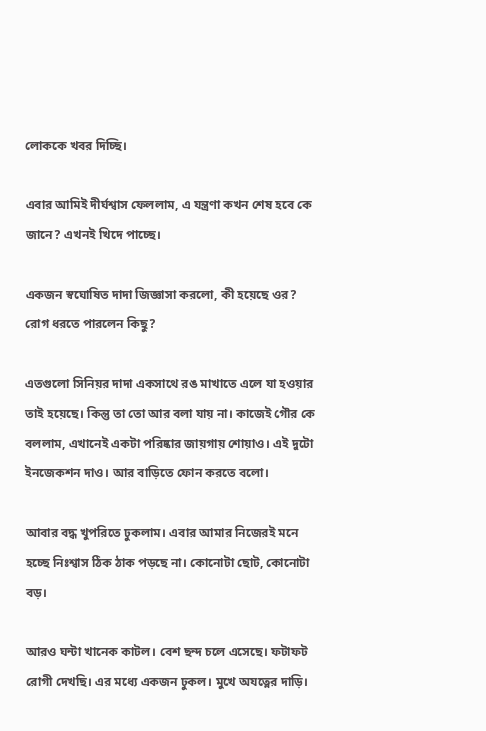লোককে খবর দিচ্ছি।

এবার আমিই দীর্ঘশ্বাস ফেললাম, এ যন্ত্রণা কখন শেষ হবে কে জানে? এখনই খিদে পাচ্ছে।

একজন স্বঘোষিত দাদা জিজ্ঞাসা করলো, কী হয়েছে ওর? রোগ ধরতে পারলেন কিছু?

এতগুলো সিনিয়র দাদা একসাথে রঙ মাখাতে এলে যা হওয়ার তাই হয়েছে। কিন্তু তা তো আর বলা যায় না। কাজেই গৌর কে বললাম, এখানেই একটা পরিষ্কার জায়গায় শোয়াও। এই দুটো ইনজেকশন দাও। আর বাড়িতে ফোন করতে বলো।

আবার বদ্ধ খুপরিতে ঢুকলাম। এবার আমার নিজেরই মনে হচ্ছে নিঃশ্বাস ঠিক ঠাক পড়ছে না। কোনোটা ছোট, কোনোটা বড়।

আরও ঘন্টা খানেক কাটল। বেশ ছন্দ চলে এসেছে। ফটাফট রোগী দেখছি। এর মধ্যে একজন ঢুকল। মুখে অযত্নের দাড়ি।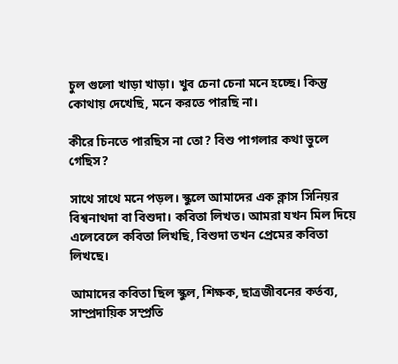চুল গুলো খাড়া খাড়া। খুব চেনা চেনা মনে হচ্ছে। কিন্তু কোথায় দেখেছি, মনে করতে পারছি না।

কীরে চিনতে পারছিস না তো? বিশু পাগলার কথা ভুলে গেছিস?

সাথে সাথে মনে পড়ল। স্কুলে আমাদের এক ক্লাস সিনিয়র বিশ্বনাথদা বা বিশুদা। কবিতা লিখত। আমরা যখন মিল দিয়ে এলেবেলে কবিতা লিখছি, বিশুদা তখন প্রেমের কবিতা লিখছে।

আমাদের কবিতা ছিল স্কুল, শিক্ষক, ছাত্রজীবনের কর্তব্য, সাম্প্রদায়িক সম্প্রতি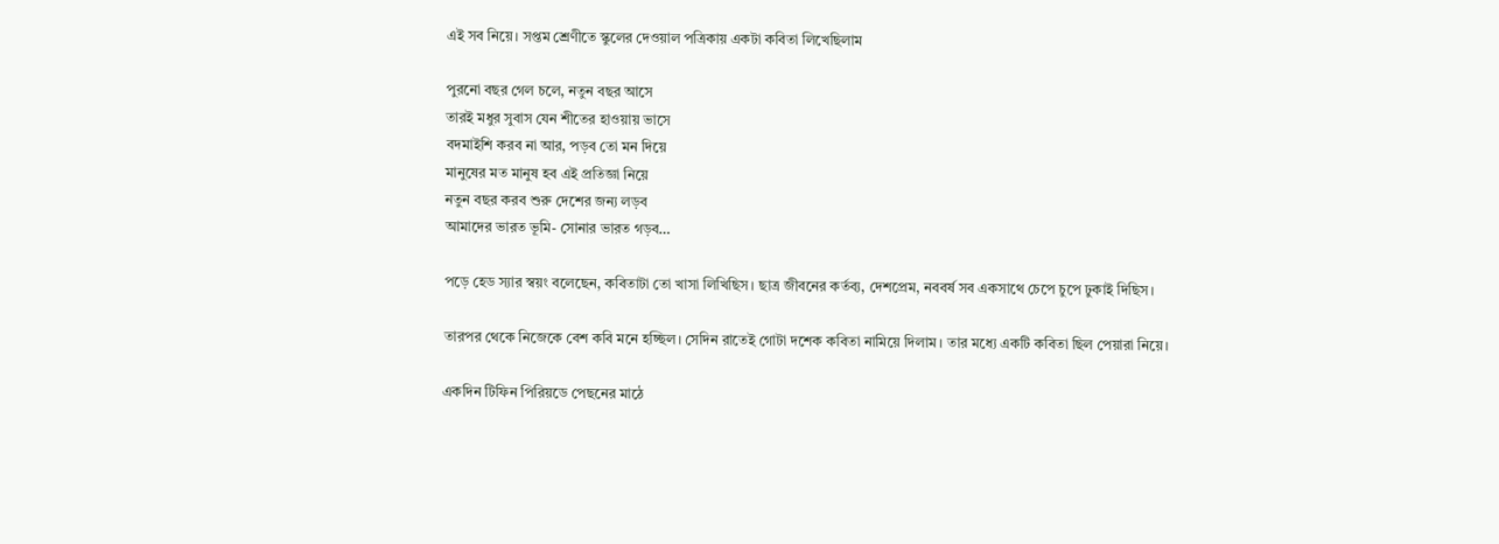এই সব নিয়ে। সপ্তম শ্রেণীতে স্কুলের দেওয়াল পত্রিকায় একটা কবিতা লিখেছিলাম

পুরনো বছর গেল চলে, নতুন বছর আসে
তারই মধুর সুবাস যেন শীতের হাওয়ায় ভাসে
বদমাইশি করব না আর, পড়ব তো মন দিয়ে
মানুষের মত মানুষ হব এই প্রতিজ্ঞা নিয়ে
নতুন বছর করব শুরু দেশের জন্য লড়ব
আমাদের ভারত ভূমি- সোনার ভারত গড়ব…

পড়ে হেড স্যার স্বয়ং বলেছেন, কবিতাটা তো খাসা লিখিছিস। ছাত্র জীবনের কর্তব্য, দেশপ্রেম, নববর্ষ সব একসাথে চেপে চুপে ঢুকাই দিছিস।

তারপর থেকে নিজেকে বেশ কবি মনে হচ্ছিল। সেদিন রাতেই গোটা দশেক কবিতা নামিয়ে দিলাম। তার মধ্যে একটি কবিতা ছিল পেয়ারা নিয়ে।

একদিন টিফিন পিরিয়ডে পেছনের মাঠে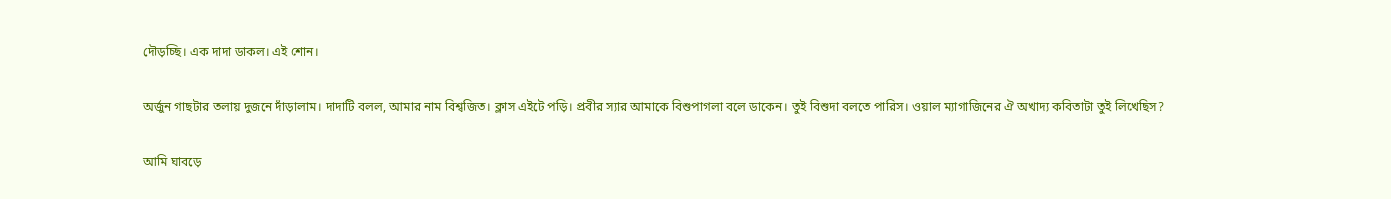দৌড়চ্ছি। এক দাদা ডাকল। এই শোন।

অর্জুন গাছটার তলায় দুজনে দাঁড়ালাম। দাদাটি বলল, আমার নাম বিশ্বজিত। ক্লাস এইটে পড়ি। প্রবীর স্যার আমাকে বিশুপাগলা বলে ডাকেন। তুই বিশুদা বলতে পারিস। ওয়াল ম্যাগাজিনের ঐ অখাদ্য কবিতাটা তুই লিখেছিস?

আমি ঘাবড়ে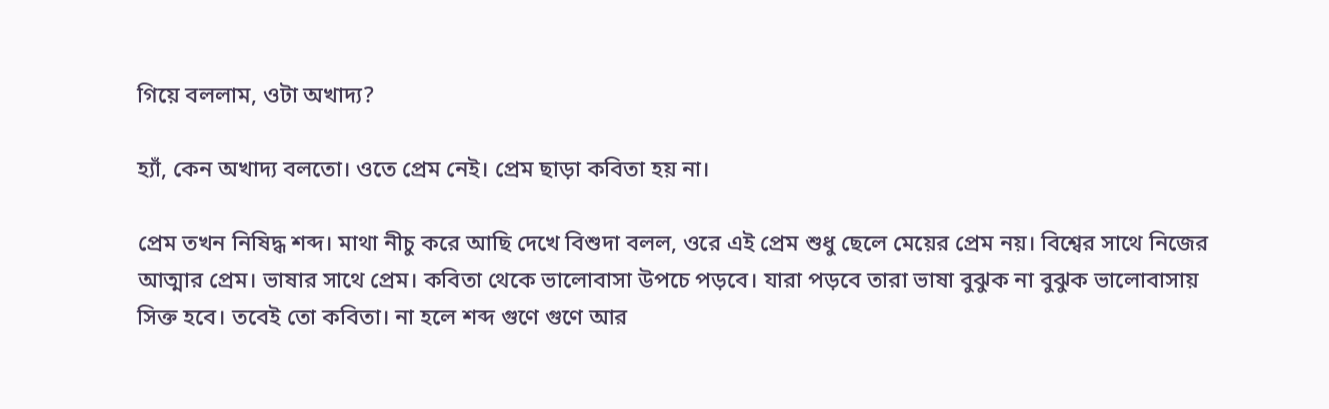গিয়ে বললাম, ওটা অখাদ্য?

হ্যাঁ, কেন অখাদ্য বলতো। ওতে প্রেম নেই। প্রেম ছাড়া কবিতা হয় না।

প্রেম তখন নিষিদ্ধ শব্দ। মাথা নীচু করে আছি দেখে বিশুদা বলল, ওরে এই প্রেম শুধু ছেলে মেয়ের প্রেম নয়। বিশ্বের সাথে নিজের আত্মার প্রেম। ভাষার সাথে প্রেম। কবিতা থেকে ভালোবাসা উপচে পড়বে। যারা পড়বে তারা ভাষা বুঝুক না বুঝুক ভালোবাসায় সিক্ত হবে। তবেই তো কবিতা। না হলে শব্দ গুণে গুণে আর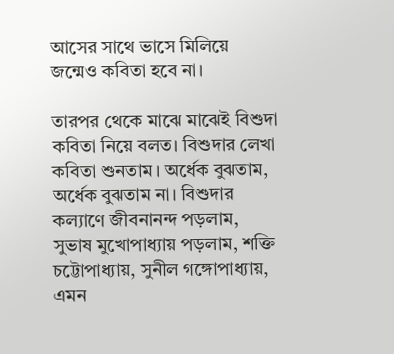আসের সাথে ভাসে মিলিয়ে জন্মেও কবিতা হবে না।

তারপর থেকে মাঝে মাঝেই বিশুদা কবিতা নিয়ে বলত। বিশুদার লেখা কবিতা শুনতাম। অর্ধেক বুঝতাম, অর্ধেক বুঝতাম না। বিশুদার কল্যাণে জীবনানন্দ পড়লাম, সুভাষ মুখোপাধ্যায় পড়লাম, শক্তি চট্টোপাধ্যায়, সুনীল গঙ্গোপাধ্যায়, এমন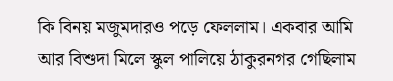কি বিনয় মজুমদারও পড়ে ফেললাম। একবার আমি আর বিশুদা মিলে স্কুল পালিয়ে ঠাকুরনগর গেছিলাম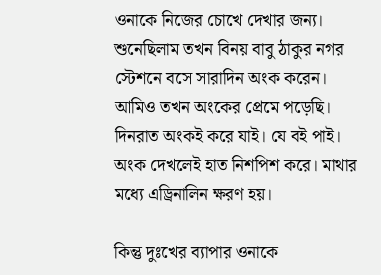ওনাকে নিজের চোখে দেখার জন্য। শুনেছিলাম তখন বিনয় বাবু ঠাকুর নগর স্টেশনে বসে সারাদিন অংক করেন। আমিও তখন অংকের প্রেমে পড়েছি। দিনরাত অংকই করে যাই। যে বই পাই। অংক দেখলেই হাত নিশপিশ করে। মাথার মধ্যে এড্রিনালিন ক্ষরণ হয়।

কিন্তু দুঃখের ব্যাপার ওনাকে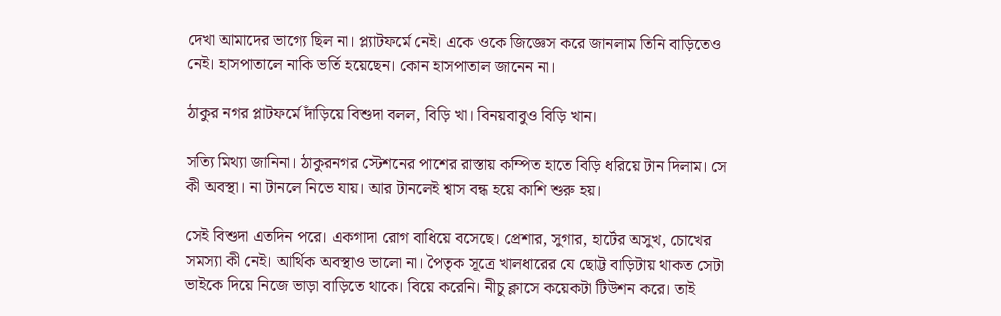দেখা আমাদের ভাগ্যে ছিল না। প্ল্যাটফর্মে নেই। একে ওকে জিজ্ঞেস করে জানলাম তিনি বাড়িতেও নেই। হাসপাতালে নাকি ভর্তি হয়েছেন। কোন হাসপাতাল জানেন না।

ঠাকুর নগর প্লাটফর্মে দাঁড়িয়ে বিশুদা বলল, বিড়ি খা। বিনয়বাবুও বিড়ি খান।

সত্যি মিথ্যা জানিনা। ঠাকুরনগর স্টেশনের পাশের রাস্তায় কম্পিত হাতে বিড়ি ধরিয়ে টান দিলাম। সে কী অবস্থা। না টানলে নিভে যায়। আর টানলেই শ্বাস বন্ধ হয়ে কাশি শুরু হয়।

সেই বিশুদা এতদিন পরে। একগাদা রোগ বাধিয়ে বসেছে। প্রেশার, সুগার, হার্টের অসুখ, চোখের সমস্যা কী নেই। আর্থিক অবস্থাও ভালো না। পৈতৃক সূত্রে খালধারের যে ছোট্ট বাড়িটায় থাকত সেটা ভাইকে দিয়ে নিজে ভাড়া বাড়িতে থাকে। বিয়ে করেনি। নীচু ক্লাসে কয়েকটা টিউশন করে। তাই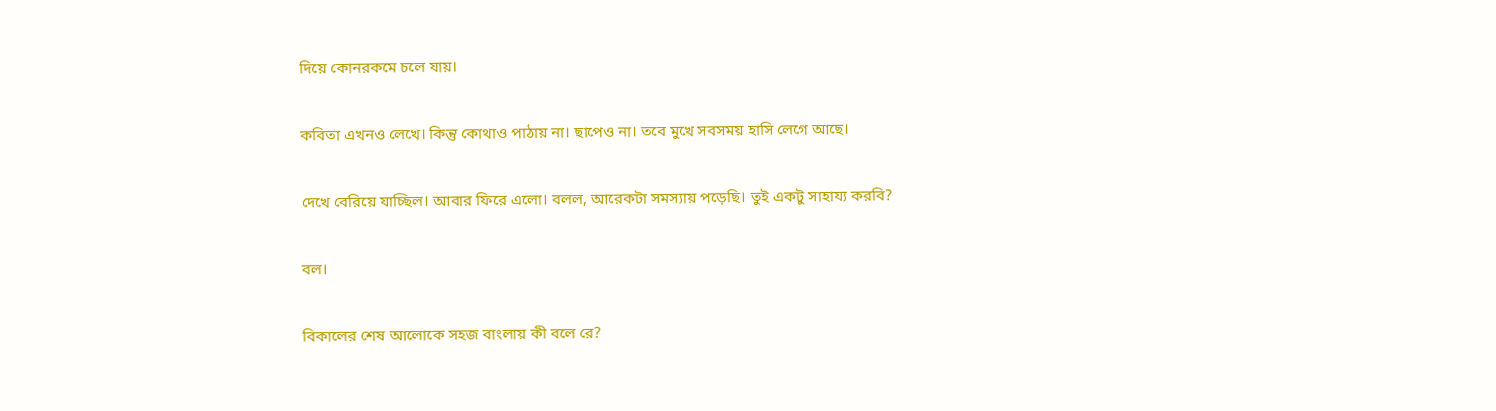দিয়ে কোনরকমে চলে যায়।

কবিতা এখনও লেখে। কিন্তু কোথাও পাঠায় না। ছাপেও না। তবে মুখে সবসময় হাসি লেগে আছে।

দেখে বেরিয়ে যাচ্ছিল। আবার ফিরে এলো। বলল, আরেকটা সমস্যায় পড়েছি। তুই একটু সাহায্য করবি?

বল।

বিকালের শেষ আলোকে সহজ বাংলায় কী বলে রে?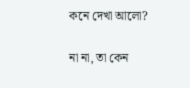কনে দেখা আলো?

না না, তা কেন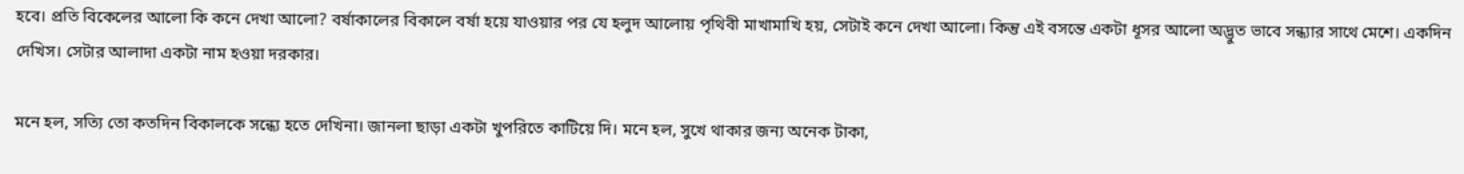হবে। প্রতি বিকেলের আলো কি কনে দেখা আলো? বর্ষাকালের বিকালে বর্ষা হয়ে যাওয়ার পর যে হলুদ আলোয় পৃথিবী মাখামাখি হয়, সেটাই কনে দেখা আলো। কিন্তু এই বসন্তে একটা ধূসর আলো অদ্ভুত ভাবে সন্ধ্যার সাথে মেশে। একদিন দেখিস। সেটার আলাদা একটা নাম হওয়া দরকার।

মনে হল, সত্যি তো কতদিন বিকালকে সন্ধ্যে হতে দেখিনা। জানলা ছাড়া একটা খুপরিতে কাটিয়ে দি। মনে হল, সুখে থাকার জন্য অনেক টাকা,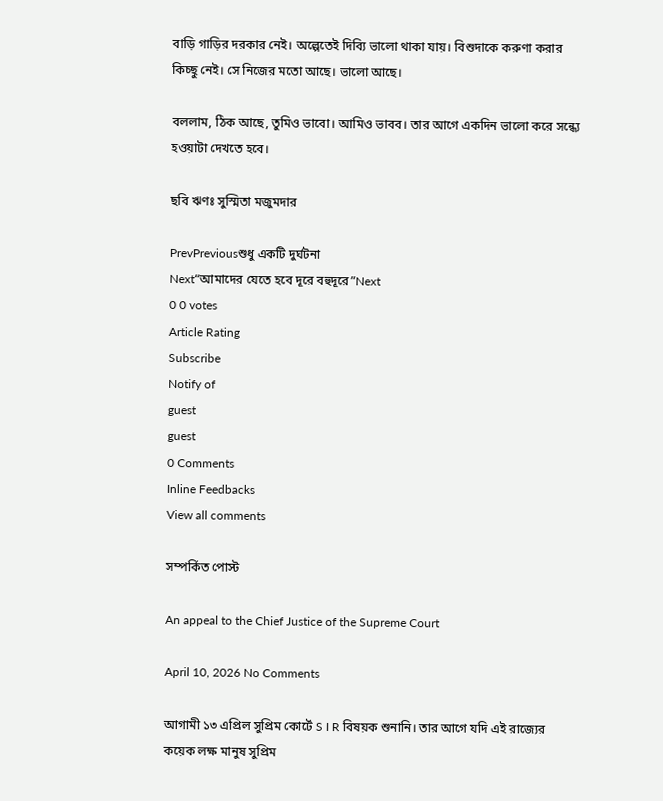বাড়ি গাড়ির দরকার নেই। অল্পেতেই দিব্যি ভালো থাকা যায়। বিশুদাকে করুণা করার কিচ্ছু নেই। সে নিজের মতো আছে। ভালো আছে।

বললাম, ঠিক আছে, তুমিও ভাবো। আমিও ভাবব। তার আগে একদিন ভালো করে সন্ধ্যে হওয়াটা দেখতে হবে।

ছবি ঋণঃ সুস্মিতা মজুমদার

PrevPreviousশুধু একটি দুর্ঘটনা
Next“আমাদের যেতে হবে দূরে বহুদূরে”Next
0 0 votes
Article Rating
Subscribe
Notify of
guest
guest
0 Comments
Inline Feedbacks
View all comments

সম্পর্কিত পোস্ট

An appeal to the Chief Justice of the Supreme Court

April 10, 2026 No Comments

আগামী ১৩ এপ্রিল সুপ্রিম কোর্টে S I R বিষয়ক শুনানি। তার আগে যদি এই রাজ‍্যের কয়েক লক্ষ মানুষ সুপ্রিম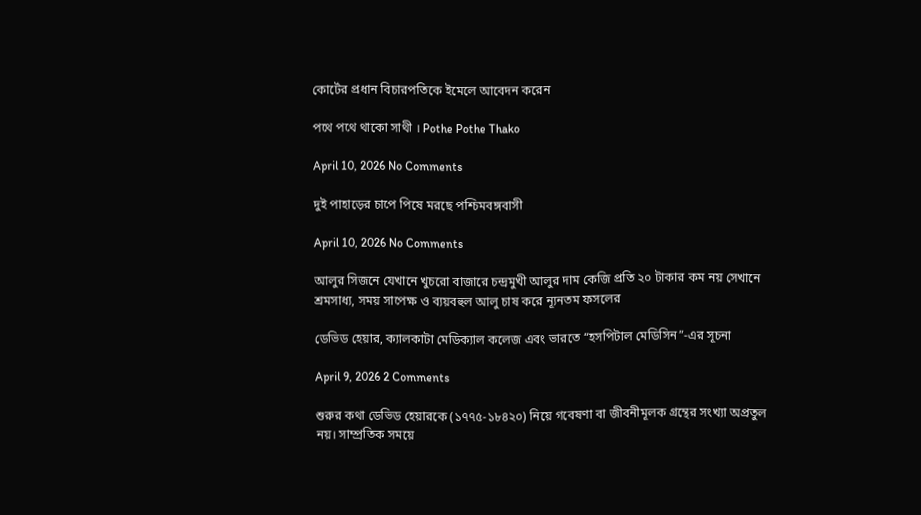কোর্টের প্রধান বিচারপতিকে ইমেলে আবেদন করেন

পথে পথে থাকো সাথী । Pothe Pothe Thako

April 10, 2026 No Comments

দুই পাহাড়ের চাপে পিষে মরছে পশ্চিমবঙ্গবাসী

April 10, 2026 No Comments

আলুর সিজনে যেখানে খুচরো বাজারে চন্দ্রমুখী আলুর দাম কেজি প্রতি ২০ টাকার কম নয় সেখানে শ্রমসাধ্য, সময় সাপেক্ষ ও ব্যয়বহুল আলু চাষ করে ন্যূনতম ফসলের

ডেভিড হেয়ার, ক্যালকাটা মেডিক্যাল কলেজ এবং ভারতে “হসপিটাল মেডিসিন”-এর সূচনা

April 9, 2026 2 Comments

শুরুর কথা ডেভিড হেয়ারকে (১৭৭৫-১৮৪২০) নিয়ে গবেষণা বা জীবনীমূলক গ্রন্থের সংখ্যা অপ্রতুল নয়। সাম্প্রতিক সময়ে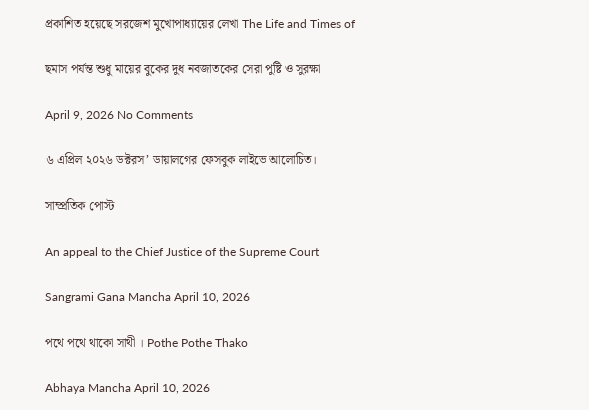প্রকাশিত হয়েছে সরজেশ মুখোপাধ্যায়ের লেখা The Life and Times of

ছমাস পর্যন্ত শুধু মায়ের বুকের দুধ নবজাতকের সেরা পুষ্টি ও সুরক্ষা

April 9, 2026 No Comments

৬ এপ্রিল ২০২৬ ডক্টরস’ ডায়ালগের ফেসবুক লাইভে আলোচিত।

সাম্প্রতিক পোস্ট

An appeal to the Chief Justice of the Supreme Court

Sangrami Gana Mancha April 10, 2026

পথে পথে থাকো সাথী । Pothe Pothe Thako

Abhaya Mancha April 10, 2026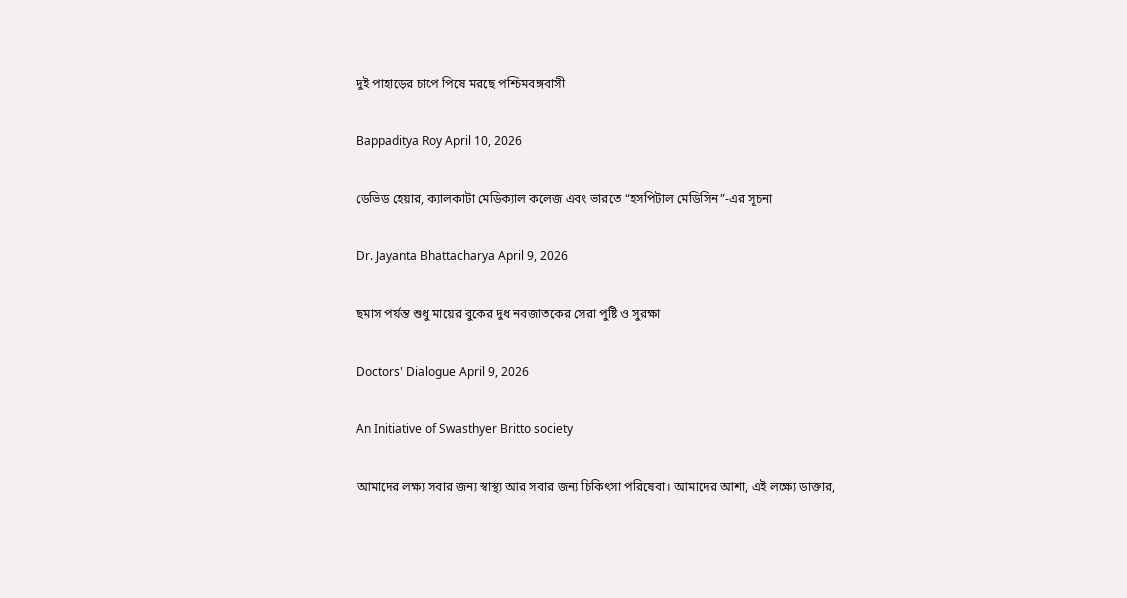দুই পাহাড়ের চাপে পিষে মরছে পশ্চিমবঙ্গবাসী

Bappaditya Roy April 10, 2026

ডেভিড হেয়ার, ক্যালকাটা মেডিক্যাল কলেজ এবং ভারতে “হসপিটাল মেডিসিন”-এর সূচনা

Dr. Jayanta Bhattacharya April 9, 2026

ছমাস পর্যন্ত শুধু মায়ের বুকের দুধ নবজাতকের সেরা পুষ্টি ও সুরক্ষা

Doctors' Dialogue April 9, 2026

An Initiative of Swasthyer Britto society

আমাদের লক্ষ্য সবার জন্য স্বাস্থ্য আর সবার জন্য চিকিৎসা পরিষেবা। আমাদের আশা, এই লক্ষ্যে ডাক্তার,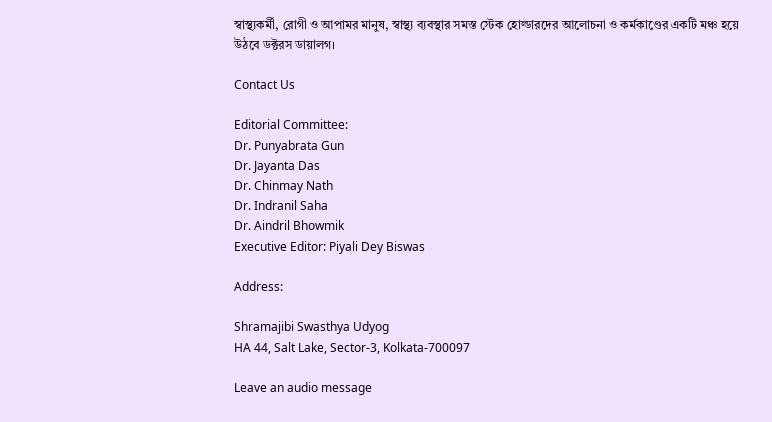স্বাস্থ্যকর্মী, রোগী ও আপামর মানুষ, স্বাস্থ্য ব্যবস্থার সমস্ত স্টেক হোল্ডারদের আলোচনা ও কর্মকাণ্ডের একটি মঞ্চ হয়ে উঠবে ডক্টরস ডায়ালগ।

Contact Us

Editorial Committee:
Dr. Punyabrata Gun
Dr. Jayanta Das
Dr. Chinmay Nath
Dr. Indranil Saha
Dr. Aindril Bhowmik
Executive Editor: Piyali Dey Biswas

Address:

Shramajibi Swasthya Udyog
HA 44, Salt Lake, Sector-3, Kolkata-700097

Leave an audio message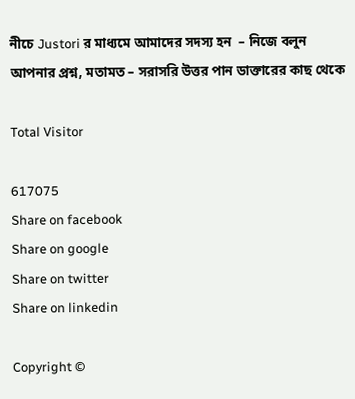নীচে Justori র মাধ্যমে আমাদের সদস্য হন  – নিজে বলুন আপনার প্রশ্ন, মতামত – সরাসরি উত্তর পান ডাক্তারের কাছ থেকে

Total Visitor

617075
Share on facebook
Share on google
Share on twitter
Share on linkedin

Copyright ©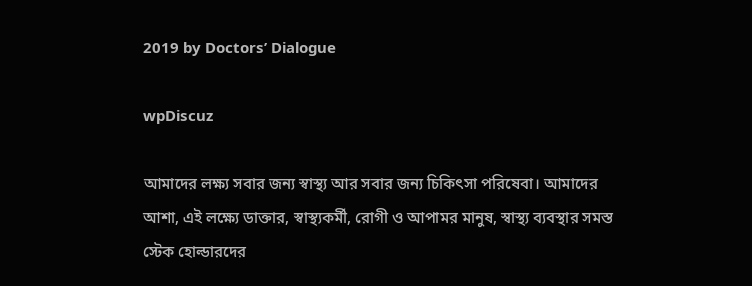2019 by Doctors’ Dialogue

wpDiscuz

আমাদের লক্ষ্য সবার জন্য স্বাস্থ্য আর সবার জন্য চিকিৎসা পরিষেবা। আমাদের আশা, এই লক্ষ্যে ডাক্তার, স্বাস্থ্যকর্মী, রোগী ও আপামর মানুষ, স্বাস্থ্য ব্যবস্থার সমস্ত স্টেক হোল্ডারদের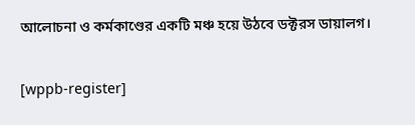আলোচনা ও কর্মকাণ্ডের একটি মঞ্চ হয়ে উঠবে ডক্টরস ডায়ালগ।

[wppb-register]